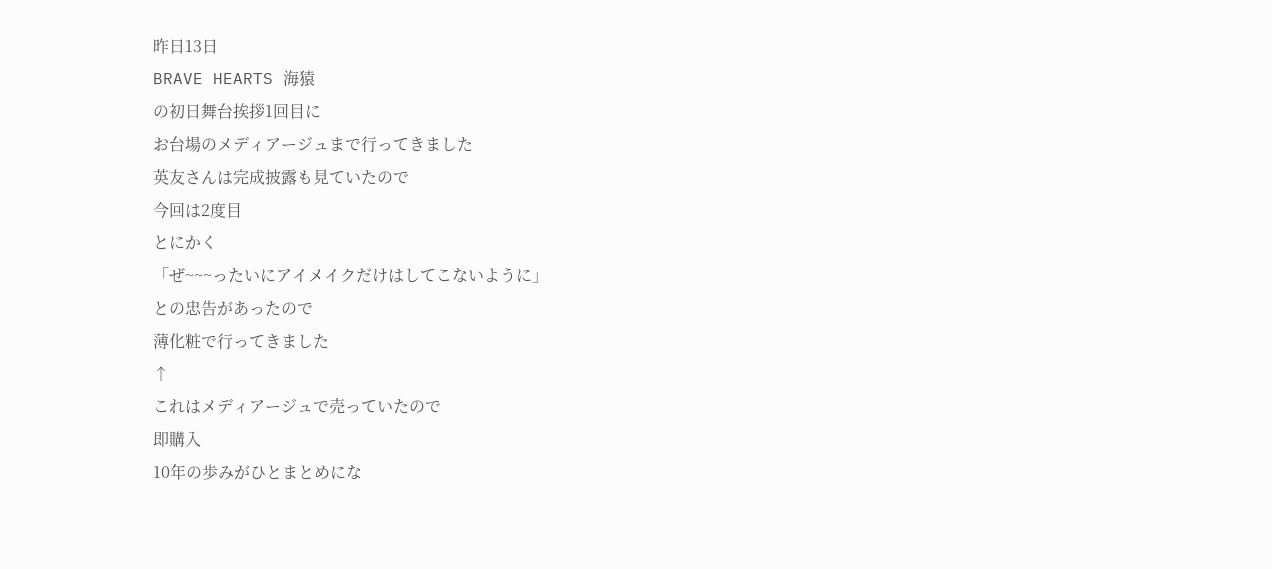昨日13日
BRAVE HEARTS 海猿
の初日舞台挨拶1回目に
お台場のメディアージュまで行ってきました
英友さんは完成披露も見ていたので
今回は2度目
とにかく
「ぜ~~~ったいにアイメイクだけはしてこないように」
との忠告があったので
薄化粧で行ってきました
↑
これはメディアージュで売っていたので
即購入
10年の歩みがひとまとめにな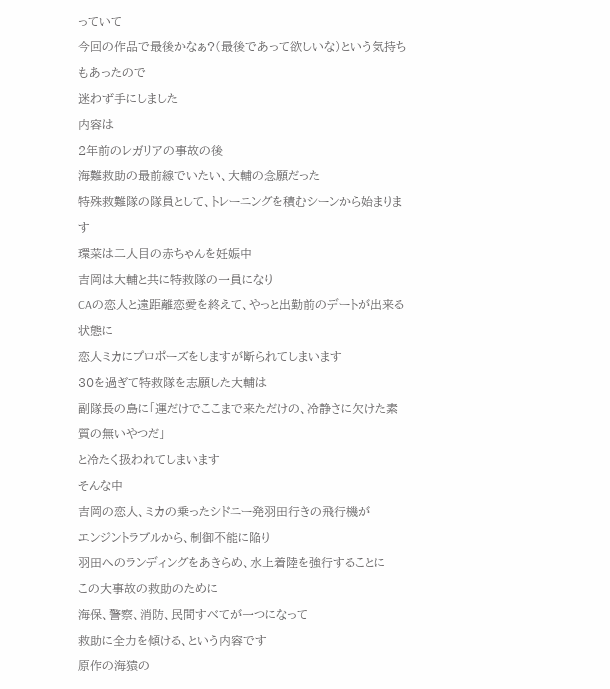っていて
今回の作品で最後かなぁ?(最後であって欲しいな)という気持ちもあったので
迷わず手にしました
内容は
2年前のレガリアの事故の後
海難救助の最前線でいたい、大輔の念願だった
特殊救難隊の隊員として、トレーニングを積むシーンから始まります
環菜は二人目の赤ちゃんを妊娠中
吉岡は大輔と共に特救隊の一員になり
CAの恋人と遠距離恋愛を終えて、やっと出勤前のデートが出来る状態に
恋人ミカにプロポーズをしますが断られてしまいます
30を過ぎて特救隊を志願した大輔は
副隊長の島に「運だけでここまで来ただけの、冷静さに欠けた素質の無いやつだ」
と冷たく扱われてしまいます
そんな中
吉岡の恋人、ミカの乗ったシドニー発羽田行きの飛行機が
エンジントラブルから、制御不能に陥り
羽田へのランディングをあきらめ、水上着陸を強行することに
この大事故の救助のために
海保、警察、消防、民間すべてが一つになって
救助に全力を傾ける、という内容です
原作の海猿の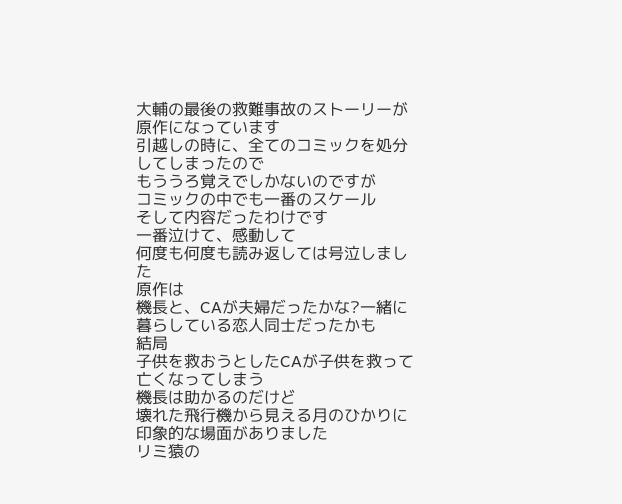大輔の最後の救難事故のストーリーが原作になっています
引越しの時に、全てのコミックを処分してしまったので
もううろ覚えでしかないのですが
コミックの中でも一番のスケール
そして内容だったわけです
一番泣けて、感動して
何度も何度も読み返しては号泣しました
原作は
機長と、CAが夫婦だったかな?一緒に暮らしている恋人同士だったかも
結局
子供を救おうとしたCAが子供を救って亡くなってしまう
機長は助かるのだけど
壊れた飛行機から見える月のひかりに
印象的な場面がありました
リミ猿の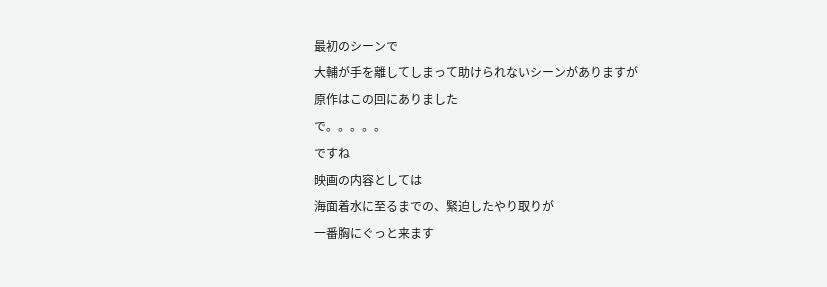最初のシーンで
大輔が手を離してしまって助けられないシーンがありますが
原作はこの回にありました
で。。。。。
ですね
映画の内容としては
海面着水に至るまでの、緊迫したやり取りが
一番胸にぐっと来ます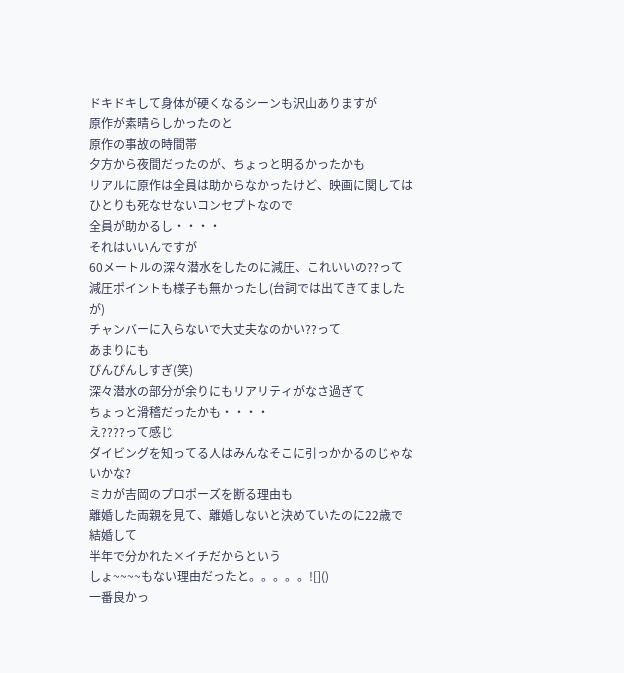ドキドキして身体が硬くなるシーンも沢山ありますが
原作が素晴らしかったのと
原作の事故の時間帯
夕方から夜間だったのが、ちょっと明るかったかも
リアルに原作は全員は助からなかったけど、映画に関してはひとりも死なせないコンセプトなので
全員が助かるし・・・・
それはいいんですが
60メートルの深々潜水をしたのに減圧、これいいの??って
減圧ポイントも様子も無かったし(台詞では出てきてましたが)
チャンバーに入らないで大丈夫なのかい??って
あまりにも
ぴんぴんしすぎ(笑)
深々潜水の部分が余りにもリアリティがなさ過ぎて
ちょっと滑稽だったかも・・・・
え????って感じ
ダイビングを知ってる人はみんなそこに引っかかるのじゃないかな?
ミカが吉岡のプロポーズを断る理由も
離婚した両親を見て、離婚しないと決めていたのに22歳で結婚して
半年で分かれた×イチだからという
しょ~~~~もない理由だったと。。。。。![]()
一番良かっ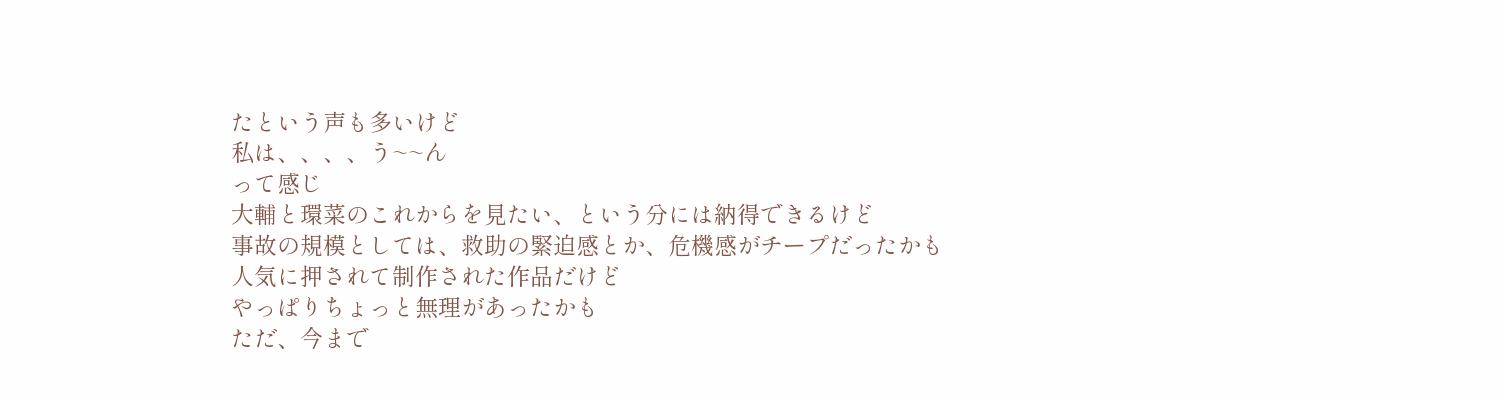たという声も多いけど
私は、、、、う~~ん
って感じ
大輔と環菜のこれからを見たい、という分には納得できるけど
事故の規模としては、救助の緊迫感とか、危機感がチープだったかも
人気に押されて制作された作品だけど
やっぱりちょっと無理があったかも
ただ、今まで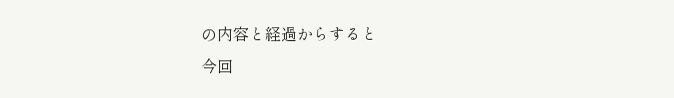の内容と経過からすると
今回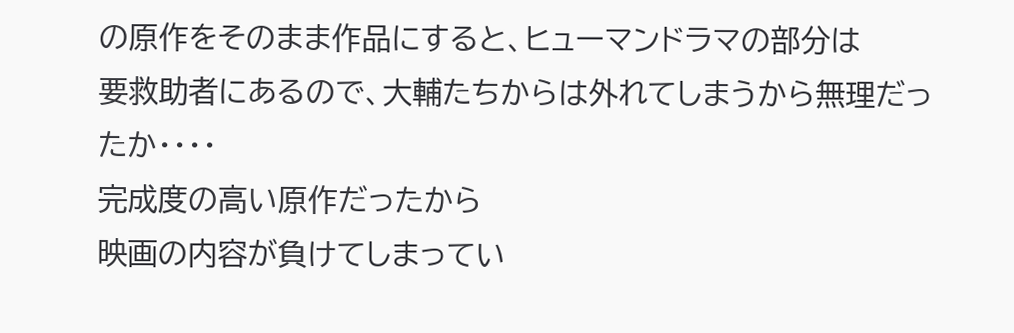の原作をそのまま作品にすると、ヒューマンドラマの部分は
要救助者にあるので、大輔たちからは外れてしまうから無理だったか・・・・
完成度の高い原作だったから
映画の内容が負けてしまってい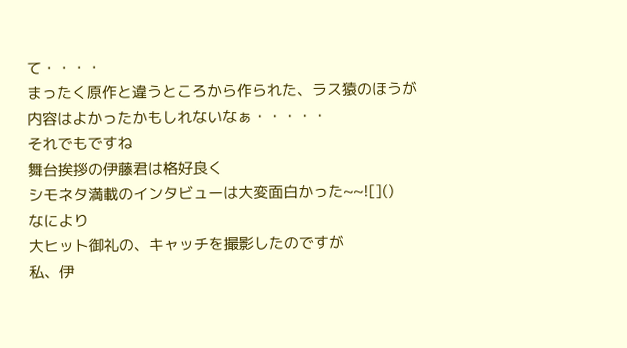て・・・・
まったく原作と違うところから作られた、ラス猿のほうが
内容はよかったかもしれないなぁ・・・・・
それでもですね
舞台挨拶の伊藤君は格好良く
シモネタ満載のインタビューは大変面白かった~~![]()
なにより
大ヒット御礼の、キャッチを撮影したのですが
私、伊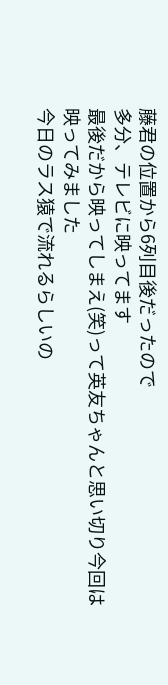藤君の位置から6列目後だったので
多分、テレビに映ってます
最後だから映ってしまえ(笑)って英友ちゃんと思い切り今回は
映ってみました
今日のラス猿で流れるらしいの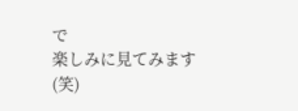で
楽しみに見てみます(笑)